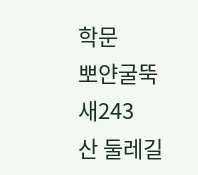학문
뽀얀굴뚝새243
산 둘레길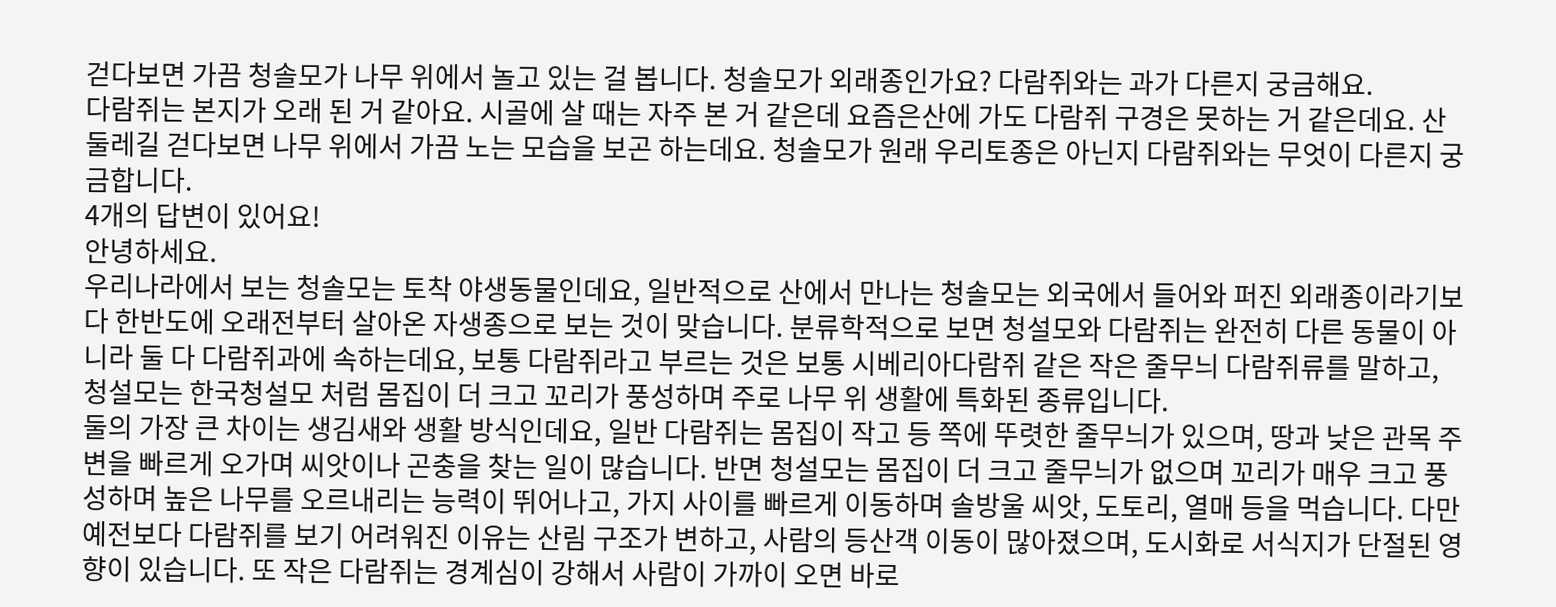걷다보면 가끔 청솔모가 나무 위에서 놀고 있는 걸 봅니다. 청솔모가 외래종인가요? 다람쥐와는 과가 다른지 궁금해요.
다람쥐는 본지가 오래 된 거 같아요. 시골에 살 때는 자주 본 거 같은데 요즘은산에 가도 다람쥐 구경은 못하는 거 같은데요. 산둘레길 걷다보면 나무 위에서 가끔 노는 모습을 보곤 하는데요. 청솔모가 원래 우리토종은 아닌지 다람쥐와는 무엇이 다른지 궁금합니다.
4개의 답변이 있어요!
안녕하세요.
우리나라에서 보는 청솔모는 토착 야생동물인데요, 일반적으로 산에서 만나는 청솔모는 외국에서 들어와 퍼진 외래종이라기보다 한반도에 오래전부터 살아온 자생종으로 보는 것이 맞습니다. 분류학적으로 보면 청설모와 다람쥐는 완전히 다른 동물이 아니라 둘 다 다람쥐과에 속하는데요, 보통 다람쥐라고 부르는 것은 보통 시베리아다람쥐 같은 작은 줄무늬 다람쥐류를 말하고, 청설모는 한국청설모 처럼 몸집이 더 크고 꼬리가 풍성하며 주로 나무 위 생활에 특화된 종류입니다.
둘의 가장 큰 차이는 생김새와 생활 방식인데요, 일반 다람쥐는 몸집이 작고 등 쪽에 뚜렷한 줄무늬가 있으며, 땅과 낮은 관목 주변을 빠르게 오가며 씨앗이나 곤충을 찾는 일이 많습니다. 반면 청설모는 몸집이 더 크고 줄무늬가 없으며 꼬리가 매우 크고 풍성하며 높은 나무를 오르내리는 능력이 뛰어나고, 가지 사이를 빠르게 이동하며 솔방울 씨앗, 도토리, 열매 등을 먹습니다. 다만 예전보다 다람쥐를 보기 어려워진 이유는 산림 구조가 변하고, 사람의 등산객 이동이 많아졌으며, 도시화로 서식지가 단절된 영향이 있습니다. 또 작은 다람쥐는 경계심이 강해서 사람이 가까이 오면 바로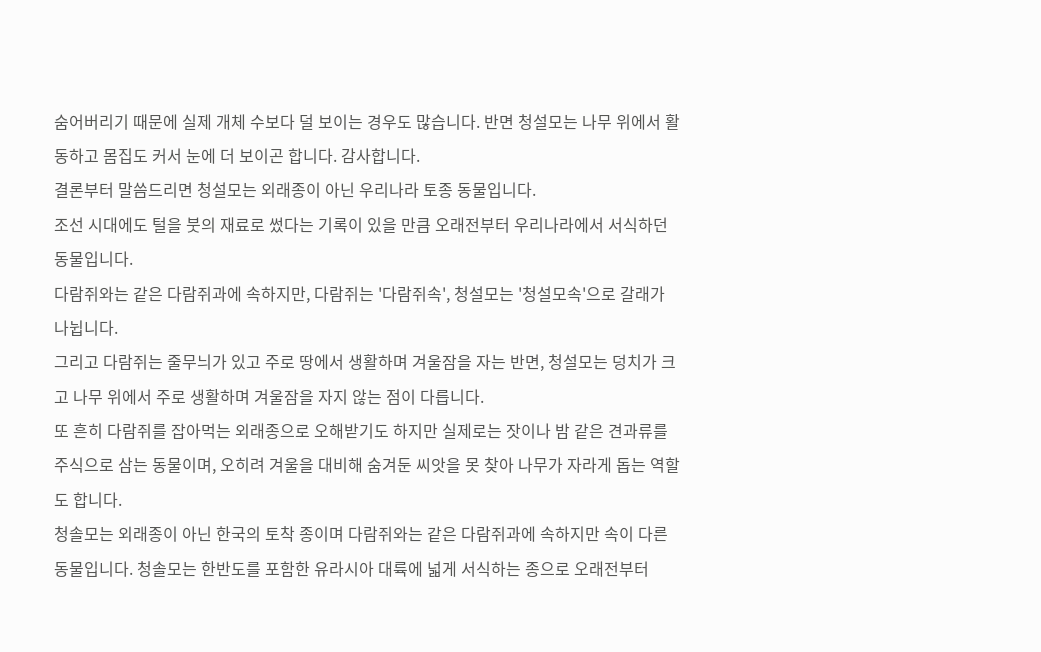숨어버리기 때문에 실제 개체 수보다 덜 보이는 경우도 많습니다. 반면 청설모는 나무 위에서 활동하고 몸집도 커서 눈에 더 보이곤 합니다. 감사합니다.
결론부터 말씀드리면 청설모는 외래종이 아닌 우리나라 토종 동물입니다.
조선 시대에도 털을 붓의 재료로 썼다는 기록이 있을 만큼 오래전부터 우리나라에서 서식하던 동물입니다.
다람쥐와는 같은 다람쥐과에 속하지만, 다람쥐는 '다람쥐속', 청설모는 '청설모속'으로 갈래가 나뉩니다.
그리고 다람쥐는 줄무늬가 있고 주로 땅에서 생활하며 겨울잠을 자는 반면, 청설모는 덩치가 크고 나무 위에서 주로 생활하며 겨울잠을 자지 않는 점이 다릅니다.
또 흔히 다람쥐를 잡아먹는 외래종으로 오해받기도 하지만 실제로는 잣이나 밤 같은 견과류를 주식으로 삼는 동물이며, 오히려 겨울을 대비해 숨겨둔 씨앗을 못 찾아 나무가 자라게 돕는 역할도 합니다.
청솔모는 외래종이 아닌 한국의 토착 종이며 다람쥐와는 같은 다람쥐과에 속하지만 속이 다른 동물입니다. 청솔모는 한반도를 포함한 유라시아 대륙에 넓게 서식하는 종으로 오래전부터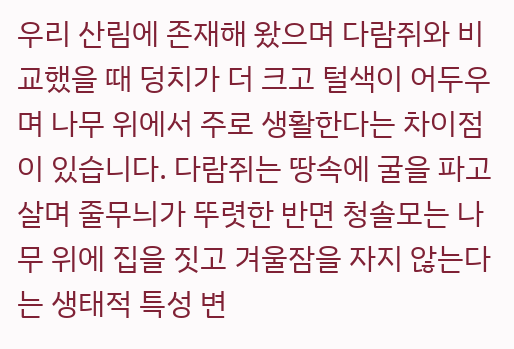우리 산림에 존재해 왔으며 다람쥐와 비교했을 때 덩치가 더 크고 털색이 어두우며 나무 위에서 주로 생활한다는 차이점이 있습니다. 다람쥐는 땅속에 굴을 파고 살며 줄무늬가 뚜렷한 반면 청솔모는 나무 위에 집을 짓고 겨울잠을 자지 않는다는 생태적 특성 변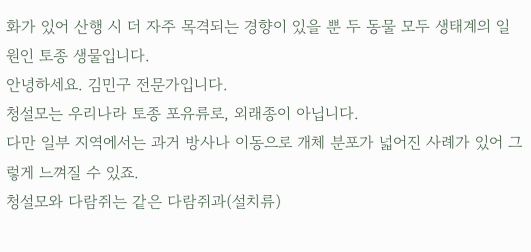화가 있어 산행 시 더 자주 목격되는 경향이 있을 뿐 두 동물 모두 생태계의 일원인 토종 생물입니다.
안녕하세요. 김민구 전문가입니다.
청설모는 우리나라 토종 포유류로, 외래종이 아닙니다.
다만 일부 지역에서는 과거 방사나 이동으로 개체 분포가 넓어진 사례가 있어 그렇게 느껴질 수 있죠.
청설모와 다람쥐는 같은 다람쥐과(설치류)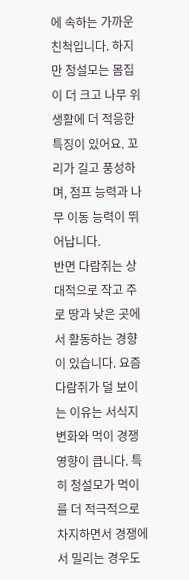에 속하는 가까운 친척입니다. 하지만 청설모는 몸집이 더 크고 나무 위 생활에 더 적응한 특징이 있어요. 꼬리가 길고 풍성하며, 점프 능력과 나무 이동 능력이 뛰어납니다.
반면 다람쥐는 상대적으로 작고 주로 땅과 낮은 곳에서 활동하는 경향이 있습니다. 요즘 다람쥐가 덜 보이는 이유는 서식지 변화와 먹이 경쟁 영향이 큽니다. 특히 청설모가 먹이를 더 적극적으로 차지하면서 경쟁에서 밀리는 경우도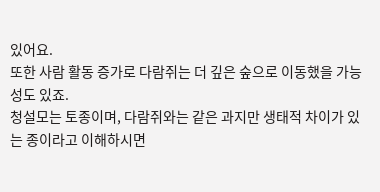있어요.
또한 사람 활동 증가로 다람쥐는 더 깊은 숲으로 이동했을 가능성도 있죠.
청설모는 토종이며, 다람쥐와는 같은 과지만 생태적 차이가 있는 종이라고 이해하시면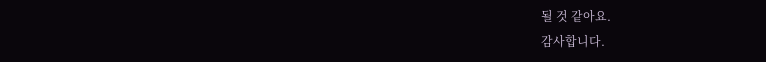될 것 같아요.
감사합니다.